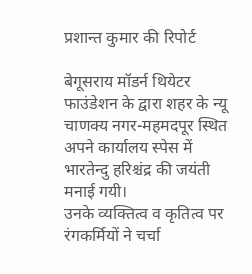प्रशान्त कुमार की रिपोर्ट

बेगूसराय मॉडर्न थियेटर फाउंडेशन के द्वारा शहर के न्यू चाणक्य नगर-महमदपूर स्थित अपने कार्यालय स्पेस में भारतेन्दु हरिश्चंद्र की जयंती मनाई गयी।
उनके व्यक्तित्व व कृतित्व पर रंगकर्मियों ने चर्चा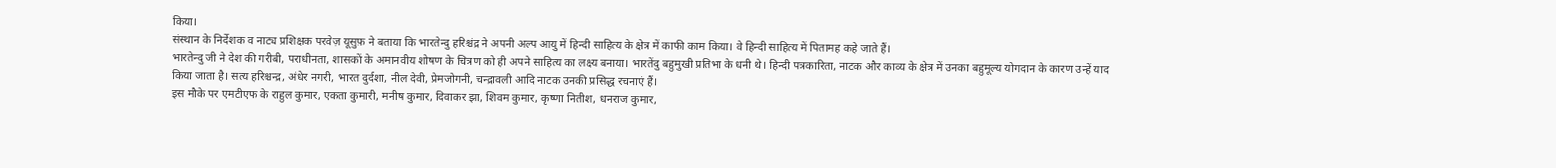किया।
संस्थान के निर्देशक व नाट्य प्रशिक्षक परवेज़ यूसुफ़ ने बताया कि भारतेन्दु हरिश्चंद्र ने अपनी अल्प आयु में हिन्दी साहित्य के क्षेत्र में काफी काम किया। वे हिन्दी साहित्य में पितामह कहे जाते हैं।
भारतेन्दु जी ने देश की गरीबी, पराधीनता, शासकों के अमानवीय शोषण के चित्रण को ही अपने साहित्य का लक्ष्य बनाया। भारतेंदु बहुमुखी प्रतिभा के धनी थे। हिन्दी पत्रकारिता, नाटक और काव्य के क्षेत्र में उनका बहुमूल्य योगदान के कारण उन्हें याद किया जाता है। सत्य हरिश्चन्द्र, अंधेर नगरी, भारत दुर्दशा, नील देवी, प्रेमजोगनी, चन्द्रावली आदि नाटक उनकी प्रसिद्ध रचनाएं हैं।
इस मौके पर एमटीएफ के राहुल कुमार, एकता कुमारी, मनीष कुमार, दिवाकर झा, शिवम कुमार, कृष्णा नितीश, धनराज कुमार,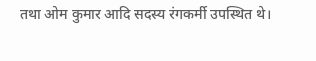तथा ओम कुमार आदि सदस्य रंगकर्मी उपस्थित थे।